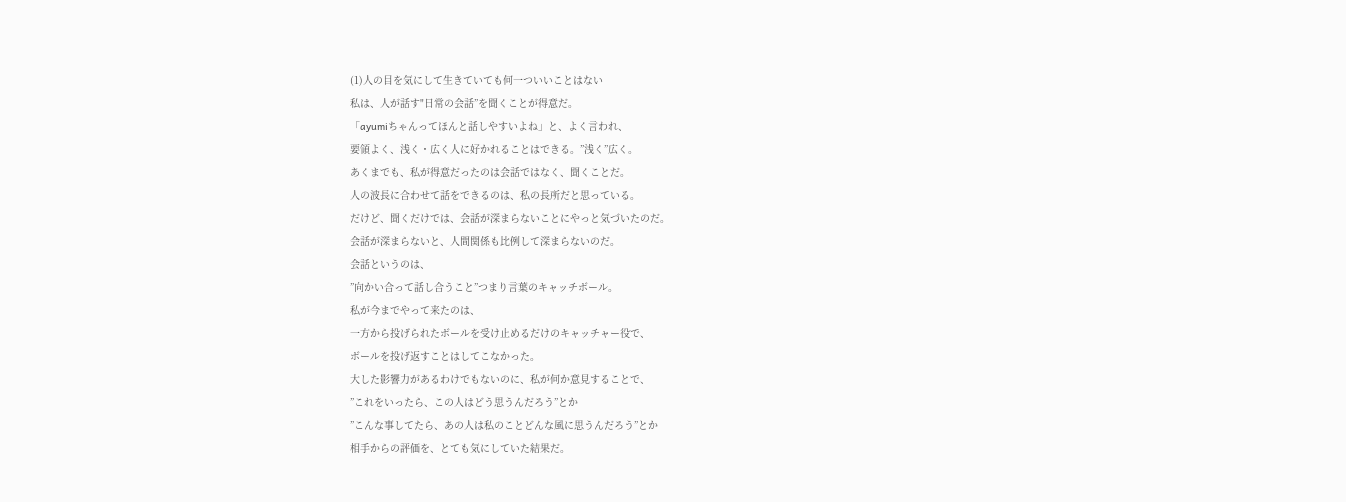(1)人の目を気にして生きていても何一ついいことはない
私は、人が話す"日常の会話”を聞くことが得意だ。
「ayumiちゃんってほんと話しやすいよね」と、よく言われ、
要領よく、浅く・広く人に好かれることはできる。”浅く”広く。
あくまでも、私が得意だったのは会話ではなく、聞くことだ。
人の波長に合わせて話をできるのは、私の長所だと思っている。
だけど、聞くだけでは、会話が深まらないことにやっと気づいたのだ。
会話が深まらないと、人間関係も比例して深まらないのだ。
会話というのは、
”向かい合って話し合うこと”つまり言葉のキャッチボール。
私が今までやって来たのは、
一方から投げられたボールを受け止めるだけのキャッチャー役で、
ボールを投げ返すことはしてこなかった。
大した影響力があるわけでもないのに、私が何か意見することで、
”これをいったら、この人はどう思うんだろう”とか
”こんな事してたら、あの人は私のことどんな風に思うんだろう”とか
相手からの評価を、とても気にしていた結果だ。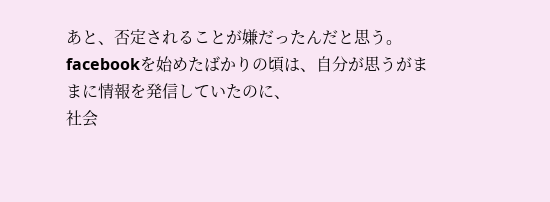あと、否定されることが嫌だったんだと思う。
facebookを始めたばかりの頃は、自分が思うがままに情報を発信していたのに、
社会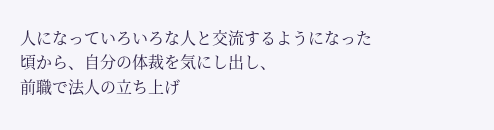人になっていろいろな人と交流するようになった頃から、自分の体裁を気にし出し、
前職で法人の立ち上げ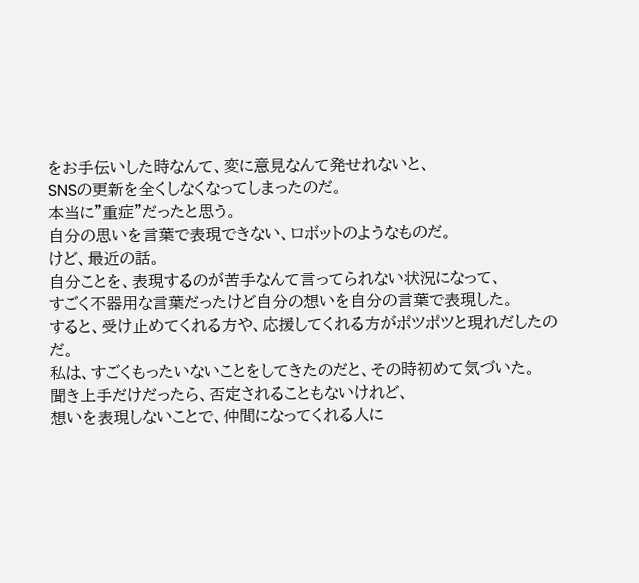をお手伝いした時なんて、変に意見なんて発せれないと、
SNSの更新を全くしなくなってしまったのだ。
本当に”重症”だったと思う。
自分の思いを言葉で表現できない、ロボットのようなものだ。
けど、最近の話。
自分ことを、表現するのが苦手なんて言ってられない状況になって、
すごく不器用な言葉だったけど自分の想いを自分の言葉で表現した。
すると、受け止めてくれる方や、応援してくれる方がポツポツと現れだしたのだ。
私は、すごくもったいないことをしてきたのだと、その時初めて気づいた。
聞き上手だけだったら、否定されることもないけれど、
想いを表現しないことで、仲間になってくれる人に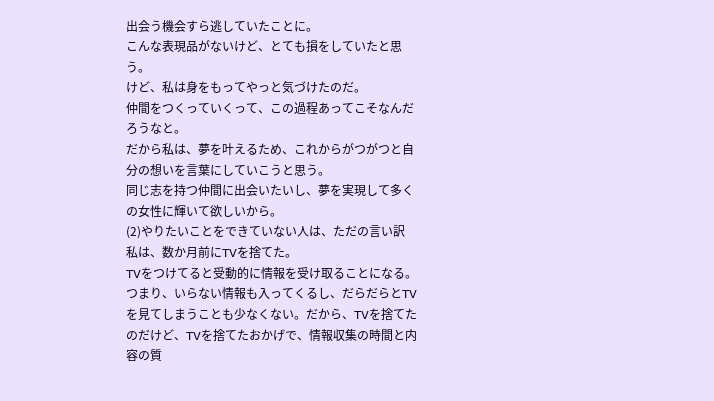出会う機会すら逃していたことに。
こんな表現品がないけど、とても損をしていたと思う。
けど、私は身をもってやっと気づけたのだ。
仲間をつくっていくって、この過程あってこそなんだろうなと。
だから私は、夢を叶えるため、これからがつがつと自分の想いを言葉にしていこうと思う。
同じ志を持つ仲間に出会いたいし、夢を実現して多くの女性に輝いて欲しいから。
(2)やりたいことをできていない人は、ただの言い訳
私は、数か月前にTVを捨てた。
TVをつけてると受動的に情報を受け取ることになる。つまり、いらない情報も入ってくるし、だらだらとTVを見てしまうことも少なくない。だから、TVを捨てたのだけど、TVを捨てたおかげで、情報収集の時間と内容の質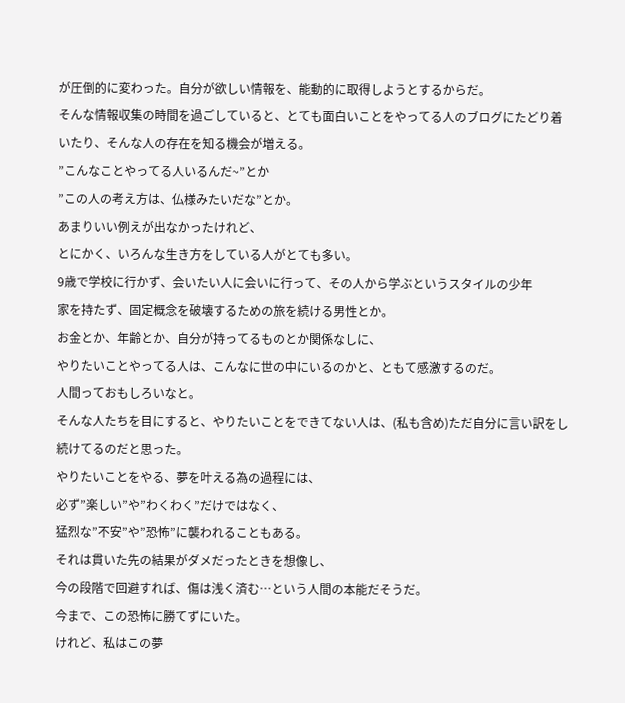が圧倒的に変わった。自分が欲しい情報を、能動的に取得しようとするからだ。
そんな情報収集の時間を過ごしていると、とても面白いことをやってる人のブログにたどり着いたり、そんな人の存在を知る機会が増える。
”こんなことやってる人いるんだ~”とか
”この人の考え方は、仏様みたいだな”とか。
あまりいい例えが出なかったけれど、
とにかく、いろんな生き方をしている人がとても多い。
9歳で学校に行かず、会いたい人に会いに行って、その人から学ぶというスタイルの少年
家を持たず、固定概念を破壊するための旅を続ける男性とか。
お金とか、年齢とか、自分が持ってるものとか関係なしに、
やりたいことやってる人は、こんなに世の中にいるのかと、ともて感激するのだ。
人間っておもしろいなと。
そんな人たちを目にすると、やりたいことをできてない人は、(私も含め)ただ自分に言い訳をし続けてるのだと思った。
やりたいことをやる、夢を叶える為の過程には、
必ず”楽しい”や”わくわく”だけではなく、
猛烈な”不安”や”恐怖”に襲われることもある。
それは貫いた先の結果がダメだったときを想像し、
今の段階で回避すれば、傷は浅く済む…という人間の本能だそうだ。
今まで、この恐怖に勝てずにいた。
けれど、私はこの夢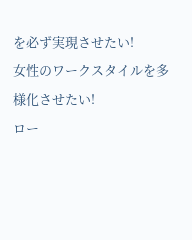を必ず実現させたい!
女性のワークスタイルを多様化させたい!
ロー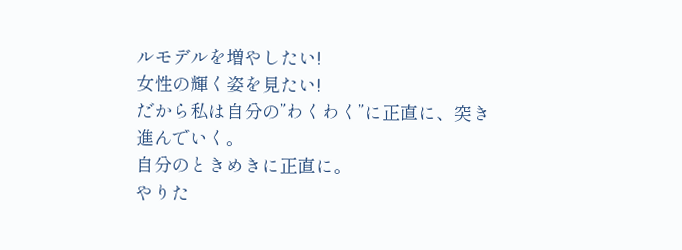ルモデルを増やしたい!
女性の輝く姿を見たい!
だから私は自分の”わくわく”に正直に、突き進んでいく。
自分のときめきに正直に。
やりた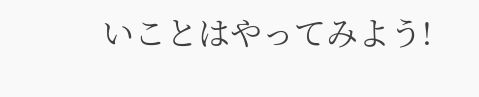いことはやってみよう!